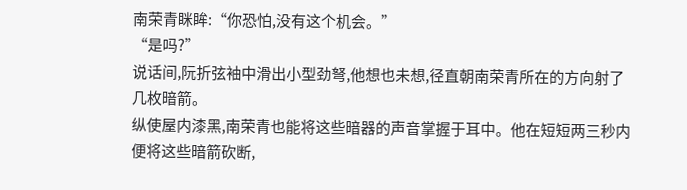南荣青眯眸:“你恐怕,没有这个机会。”
“是吗?”
说话间,阮折弦袖中滑出小型劲弩,他想也未想,径直朝南荣青所在的方向射了几枚暗箭。
纵使屋内漆黑,南荣青也能将这些暗器的声音掌握于耳中。他在短短两三秒内便将这些暗箭砍断,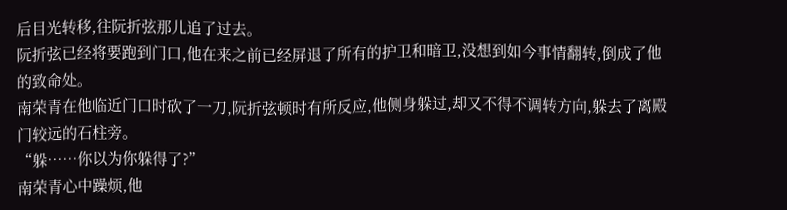后目光转移,往阮折弦那儿追了过去。
阮折弦已经将要跑到门口,他在来之前已经屏退了所有的护卫和暗卫,没想到如今事情翻转,倒成了他的致命处。
南荣青在他临近门口时砍了一刀,阮折弦顿时有所反应,他侧身躲过,却又不得不调转方向,躲去了离殿门较远的石柱旁。
“躲……你以为你躲得了?”
南荣青心中躁烦,他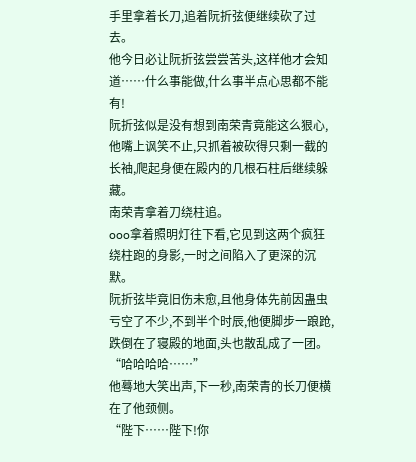手里拿着长刀,追着阮折弦便继续砍了过去。
他今日必让阮折弦尝尝苦头,这样他才会知道……什么事能做,什么事半点心思都不能有!
阮折弦似是没有想到南荣青竟能这么狠心,他嘴上讽笑不止,只抓着被砍得只剩一截的长袖,爬起身便在殿内的几根石柱后继续躲藏。
南荣青拿着刀绕柱追。
ooo拿着照明灯往下看,它见到这两个疯狂绕柱跑的身影,一时之间陷入了更深的沉默。
阮折弦毕竟旧伤未愈,且他身体先前因蛊虫亏空了不少,不到半个时辰,他便脚步一踉跄,跌倒在了寝殿的地面,头也散乱成了一团。
“哈哈哈哈……”
他蓦地大笑出声,下一秒,南荣青的长刀便横在了他颈侧。
“陛下……陛下!你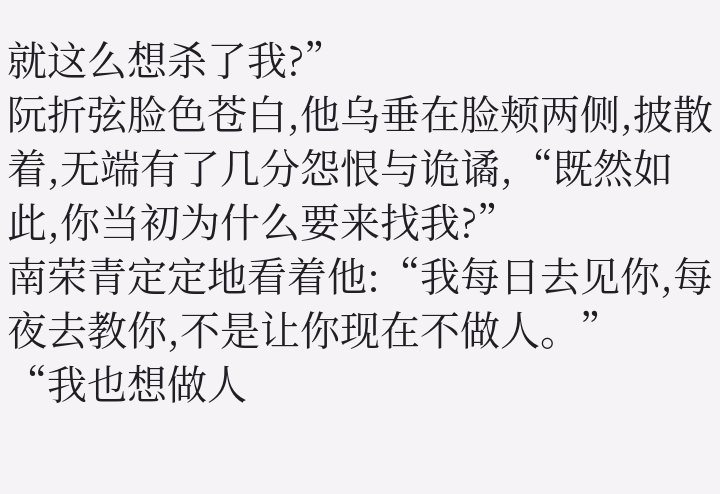就这么想杀了我?”
阮折弦脸色苍白,他乌垂在脸颊两侧,披散着,无端有了几分怨恨与诡谲,“既然如此,你当初为什么要来找我?”
南荣青定定地看着他:“我每日去见你,每夜去教你,不是让你现在不做人。”
“我也想做人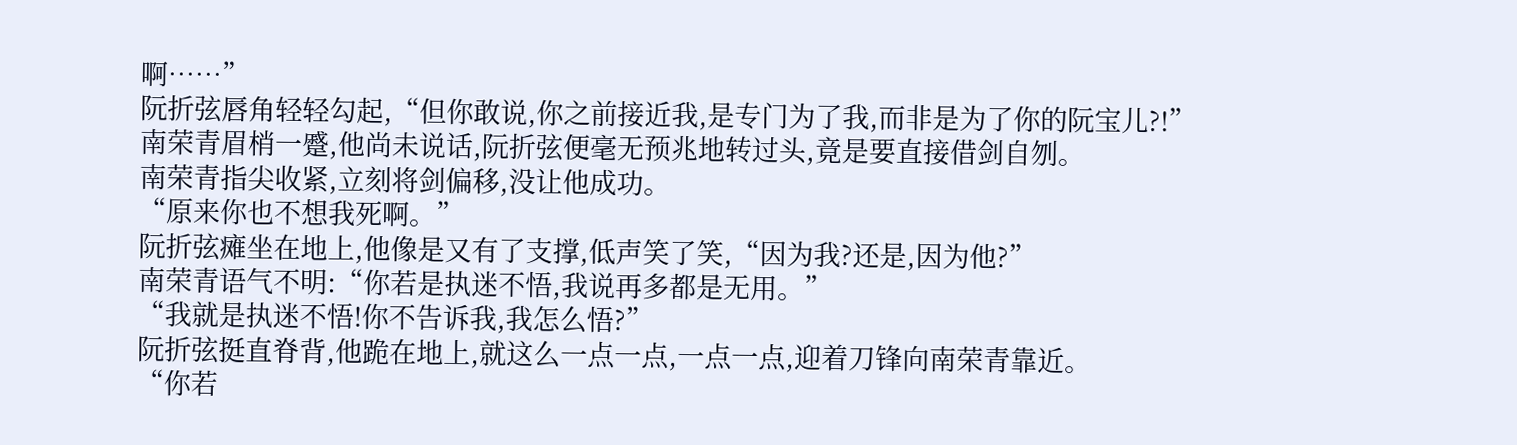啊……”
阮折弦唇角轻轻勾起,“但你敢说,你之前接近我,是专门为了我,而非是为了你的阮宝儿?!”
南荣青眉梢一蹙,他尚未说话,阮折弦便毫无预兆地转过头,竟是要直接借剑自刎。
南荣青指尖收紧,立刻将剑偏移,没让他成功。
“原来你也不想我死啊。”
阮折弦瘫坐在地上,他像是又有了支撑,低声笑了笑,“因为我?还是,因为他?”
南荣青语气不明:“你若是执迷不悟,我说再多都是无用。”
“我就是执迷不悟!你不告诉我,我怎么悟?”
阮折弦挺直脊背,他跪在地上,就这么一点一点,一点一点,迎着刀锋向南荣青靠近。
“你若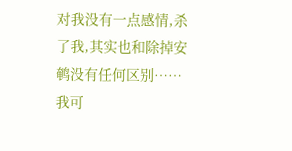对我没有一点感情,杀了我,其实也和除掉安鹌没有任何区别……我可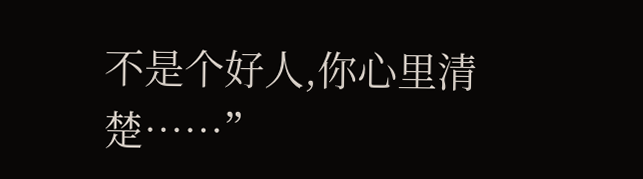不是个好人,你心里清楚……”